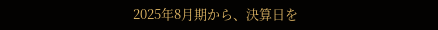2025年8月期から、決算日を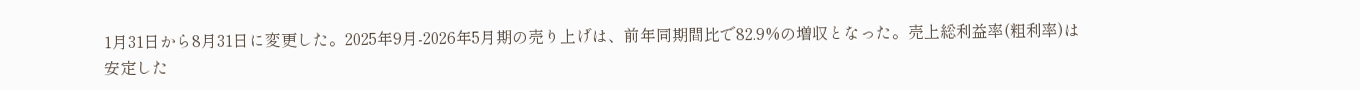1月31日から8月31日に変更した。2025年9月-2026年5月期の売り上げは、前年同期間比で82.9%の増収となった。売上総利益率(粗利率)は安定した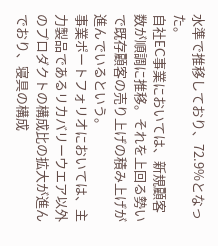水準で推移しており、72.9%となった。
自社EC事業においては、新規顧客数が順調に推移。それを上回る勢いで既存顧客の売り上げの積み上げが進んでいるという。
事業ポートフォリオにおいては、主力製品であるリカバリーウエア以外のプロダクトの構成比の拡大が進んでおり、寝具の構成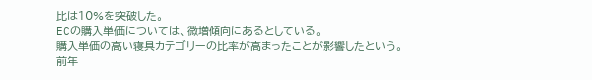比は10%を突破した。
ECの購入単価については、微増傾向にあるとしている。
購入単価の高い寝具カテゴリーの比率が高まったことが影響したという。
前年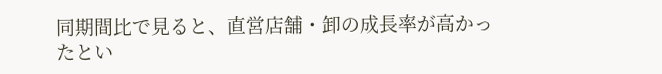同期間比で見ると、直営店舗・卸の成長率が高かったとい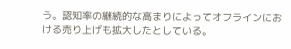う。認知率の継続的な高まりによってオフラインにおける売り上げも拡大したとしている。